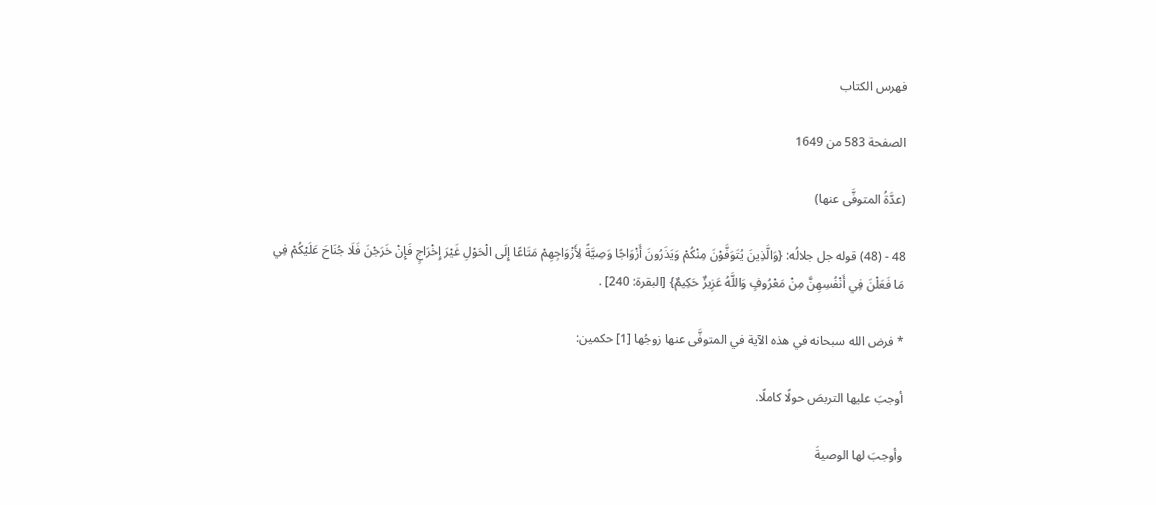فهرس الكتاب

الصفحة 583 من 1649

(عدَّةُ المتوفَّى عنها)

48 - (48) قوله جل جلالُه: {وَالَّذِينَ يُتَوَفَّوْنَ مِنْكُمْ وَيَذَرُونَ أَزْوَاجًا وَصِيَّةً لِأَزْوَاجِهِمْ مَتَاعًا إِلَى الْحَوْلِ غَيْرَ إِخْرَاجٍ فَإِنْ خَرَجْنَ فَلَا جُنَاحَ عَلَيْكُمْ فِي مَا فَعَلْنَ فِي أَنْفُسِهِنَّ مِنْ مَعْرُوفٍ وَاللَّهُ عَزِيزٌ حَكِيمٌ} [البقرة: 240] .

* فرض الله سبحانه في هذه الآية في المتوفَّى عنها زوجُها [1] حكمين:

أوجبَ عليها التربصَ حولًا كاملًا.

وأوجبَ لها الوصيةَ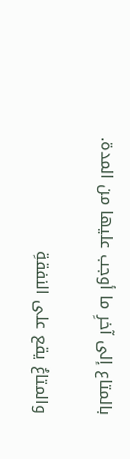بالمتاع إلى آخرِ ما أوجب عليها من المدة.

والمتاعُ يقع على النفقةِ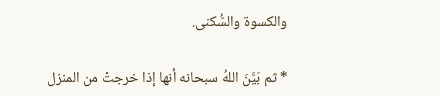والكسوة والسُّكنى.

* ثم بَيَّنَ اللهُ سبحانه أنها إذا خرجتْ من المنزل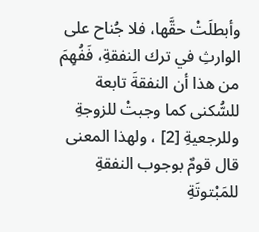وأبطلَتْ حقَّها، فلا جُناح على الوارثِ في ترك النفقةِ، فَفُهِمَ من هذا أن النفقةَ تابعة للسُّكنى كما وجبتْ للزوجةِ وللرجعيةِ [2] ، ولهذا المعنى قال قومٌ بوجوب النفقةِ للمَبْتوتَةِ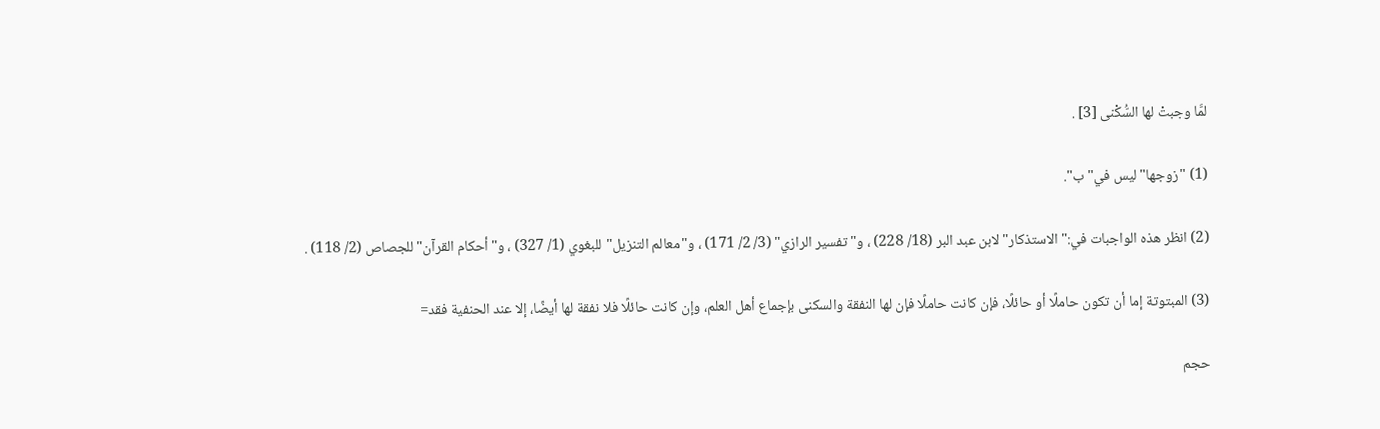لمَّا وجبتْ لها السُّكْنى [3] .

(1) "زوجها"ليس في"ب".

(2) انظر هذه الواجبات في:"الاستذكار"لابن عبد البر (18/ 228) ، و"تفسير الرازي" (3/ 2/ 171) ، و"معالم التنزيل"للبغوي (1/ 327) ، و"أحكام القرآن"للجصاص (2/ 118) .

(3) المبتوتة إما أن تكون حاملًا أو حائلًا، فإن كانت حاملًا فإن لها النفقة والسكنى بإجماع أهل العلم، وإن كانت حائلًا فلا نفقة لها أيضًا، إلا عند الحنفية فقد=

حجم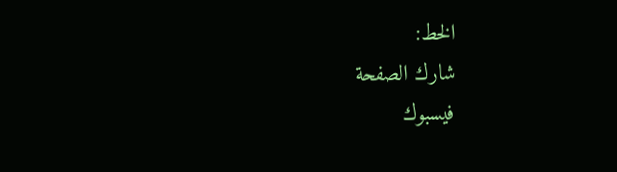الخط:
شارك الصفحة
فيسبوك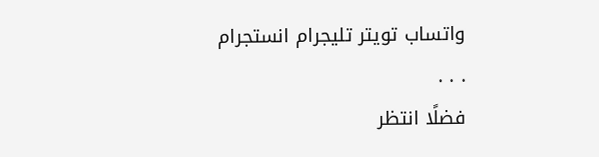واتساب تويتر تليجرام انستجرام
. . .
فضلًا انتظر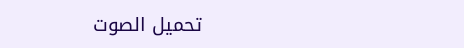تحميل الصوت